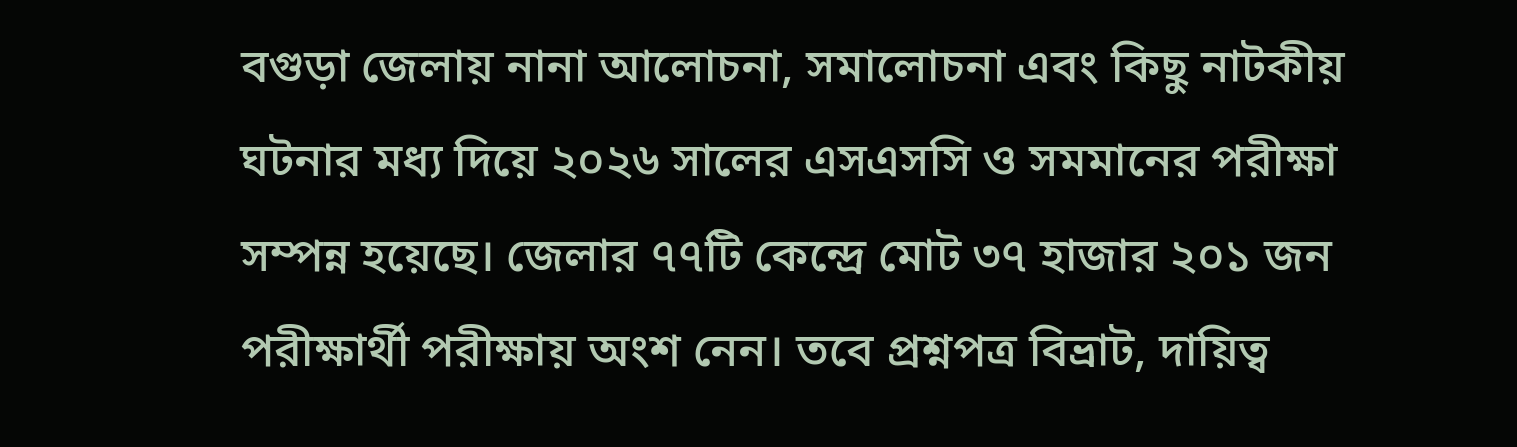বগুড়া জেলায় নানা আলোচনা, সমালোচনা এবং কিছু নাটকীয় ঘটনার মধ্য দিয়ে ২০২৬ সালের এসএসসি ও সমমানের পরীক্ষা সম্পন্ন হয়েছে। জেলার ৭৭টি কেন্দ্রে মোট ৩৭ হাজার ২০১ জন পরীক্ষার্থী পরীক্ষায় অংশ নেন। তবে প্রশ্নপত্র বিভ্রাট, দায়িত্ব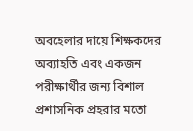অবহেলার দায়ে শিক্ষকদের অব্যাহতি এবং একজন পরীক্ষার্থীর জন্য বিশাল প্রশাসনিক প্রহরার মতো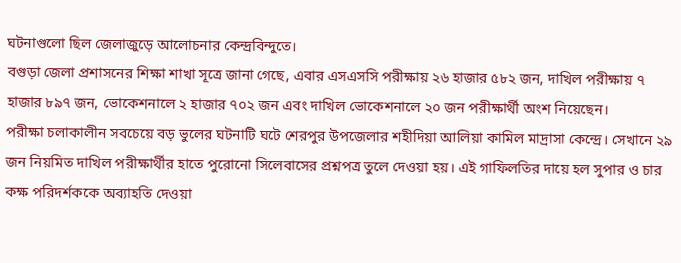ঘটনাগুলো ছিল জেলাজুড়ে আলোচনার কেন্দ্রবিন্দুতে।
বগুড়া জেলা প্রশাসনের শিক্ষা শাখা সূত্রে জানা গেছে, এবার এসএসসি পরীক্ষায় ২৬ হাজার ৫৮২ জন, দাখিল পরীক্ষায় ৭ হাজার ৮৯৭ জন, ভোকেশনালে ২ হাজার ৭০২ জন এবং দাখিল ভোকেশনালে ২০ জন পরীক্ষার্থী অংশ নিয়েছেন।
পরীক্ষা চলাকালীন সবচেয়ে বড় ভুলের ঘটনাটি ঘটে শেরপুর উপজেলার শহীদিয়া আলিয়া কামিল মাদ্রাসা কেন্দ্রে। সেখানে ২৯ জন নিয়মিত দাখিল পরীক্ষার্থীর হাতে পুরোনো সিলেবাসের প্রশ্নপত্র তুলে দেওয়া হয়। এই গাফিলতির দায়ে হল সুপার ও চার কক্ষ পরিদর্শককে অব্যাহতি দেওয়া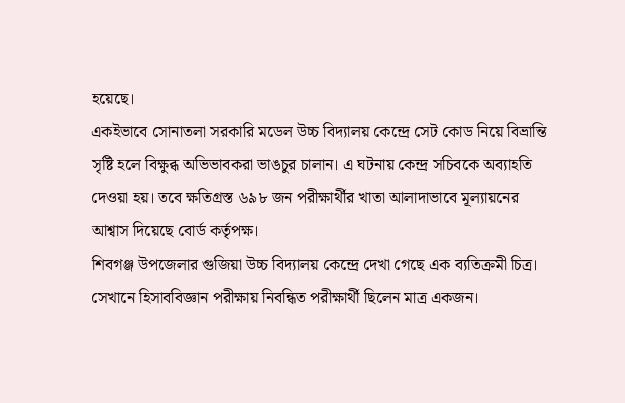হয়েছে।
একইভাবে সোনাতলা সরকারি মডেল উচ্চ বিদ্যালয় কেন্দ্রে সেট কোড নিয়ে বিভ্রান্তি সৃষ্টি হলে বিক্ষুব্ধ অভিভাবকরা ভাঙচুর চালান। এ ঘটনায় কেন্দ্র সচিবকে অব্যাহতি দেওয়া হয়। তবে ক্ষতিগ্রস্ত ৬৯৮ জন পরীক্ষার্থীর খাতা আলাদাভাবে মূল্যায়নের আশ্বাস দিয়েছে বোর্ড কর্তৃপক্ষ।
শিবগঞ্জ উপজেলার গুজিয়া উচ্চ বিদ্যালয় কেন্দ্রে দেখা গেছে এক ব্যতিক্রমী চিত্র। সেখানে হিসাববিজ্ঞান পরীক্ষায় নিবন্ধিত পরীক্ষার্থী ছিলেন মাত্র একজন।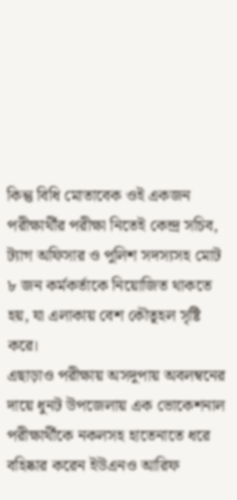কিন্তু বিধি মোতাবেক ওই একজন পরীক্ষার্থীর পরীক্ষা নিতেই কেন্দ্র সচিব, ট্যাগ অফিসার ও পুলিশ সদস্যসহ মোট ৮ জন কর্মকর্তাকে নিয়োজিত থাকতে হয়, যা এলাকায় বেশ কৌতূহল সৃষ্টি করে।
এছাড়াও পরীক্ষায় অসদুপায় অবলম্বনের দায়ে ধুনট উপজেলায় এক ভোকেশনাল পরীক্ষার্থীকে নকলসহ হাতেনাতে ধরে বহিষ্কার করেন ইউএনও আরিফ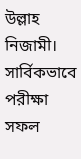উল্লাহ নিজামী।
সার্বিকভাবে পরীক্ষা সফল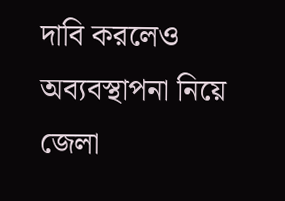দাবি করলেও অব্যবস্থাপনা নিয়ে জেলা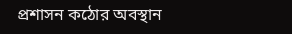প্রশাসন কঠোর অবস্থান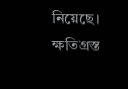নিয়েছে। ক্ষতিগ্রস্ত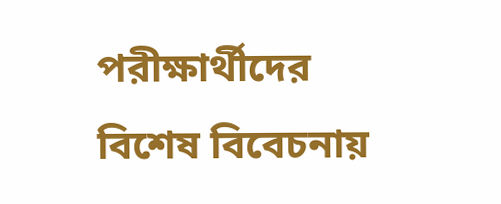পরীক্ষার্থীদের বিশেষ বিবেচনায়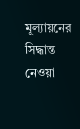মূল্যায়নের সিদ্ধান্ত নেওয়া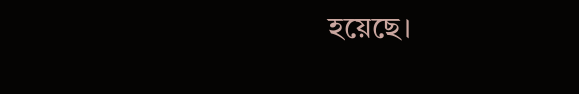হয়েছে।